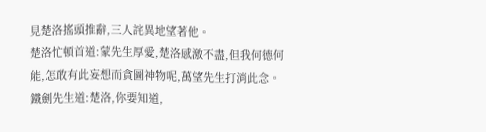見楚洛搖頭推辭,三人詫異地望著他。
楚洛忙頓首道:蒙先生厚愛,楚洛感激不盡,但我何德何能,怎敢有此妄想而貪圖神物呢,萬望先生打消此念。
鐵劍先生道:楚洛,你要知道,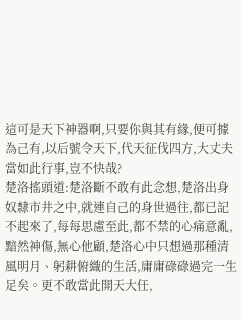這可是天下神器啊,只要你與其有緣,便可據為己有,以后號令天下,代天征伐四方,大丈夫當如此行事,豈不快哉?
楚洛搖頭道:楚洛斷不敢有此念想,楚洛出身奴隸市井之中,就連自己的身世過往,都已記不起來了,每每思慮至此,都不禁的心痛意亂,黯然神傷,無心他顧,楚洛心中只想過那種清風明月、躬耕俯織的生活,庸庸碌碌過完一生足矣。更不敢當此開天大任,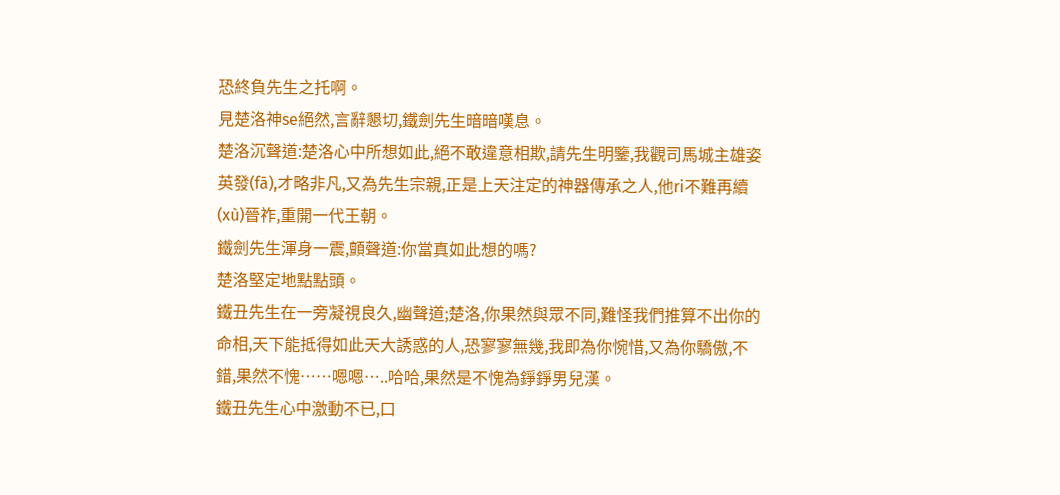恐終負先生之托啊。
見楚洛神se絕然,言辭懇切,鐵劍先生暗暗嘆息。
楚洛沉聲道:楚洛心中所想如此,絕不敢違意相欺,請先生明鑒,我觀司馬城主雄姿英發(fā),才略非凡,又為先生宗親,正是上天注定的神器傳承之人,他ri不難再續(xù)晉祚,重開一代王朝。
鐵劍先生渾身一震,顫聲道:你當真如此想的嗎?
楚洛堅定地點點頭。
鐵丑先生在一旁凝視良久,幽聲道;楚洛,你果然與眾不同,難怪我們推算不出你的命相,天下能抵得如此天大誘惑的人,恐寥寥無幾,我即為你惋惜,又為你驕傲,不錯,果然不愧……嗯嗯…..哈哈,果然是不愧為錚錚男兒漢。
鐵丑先生心中激動不已,口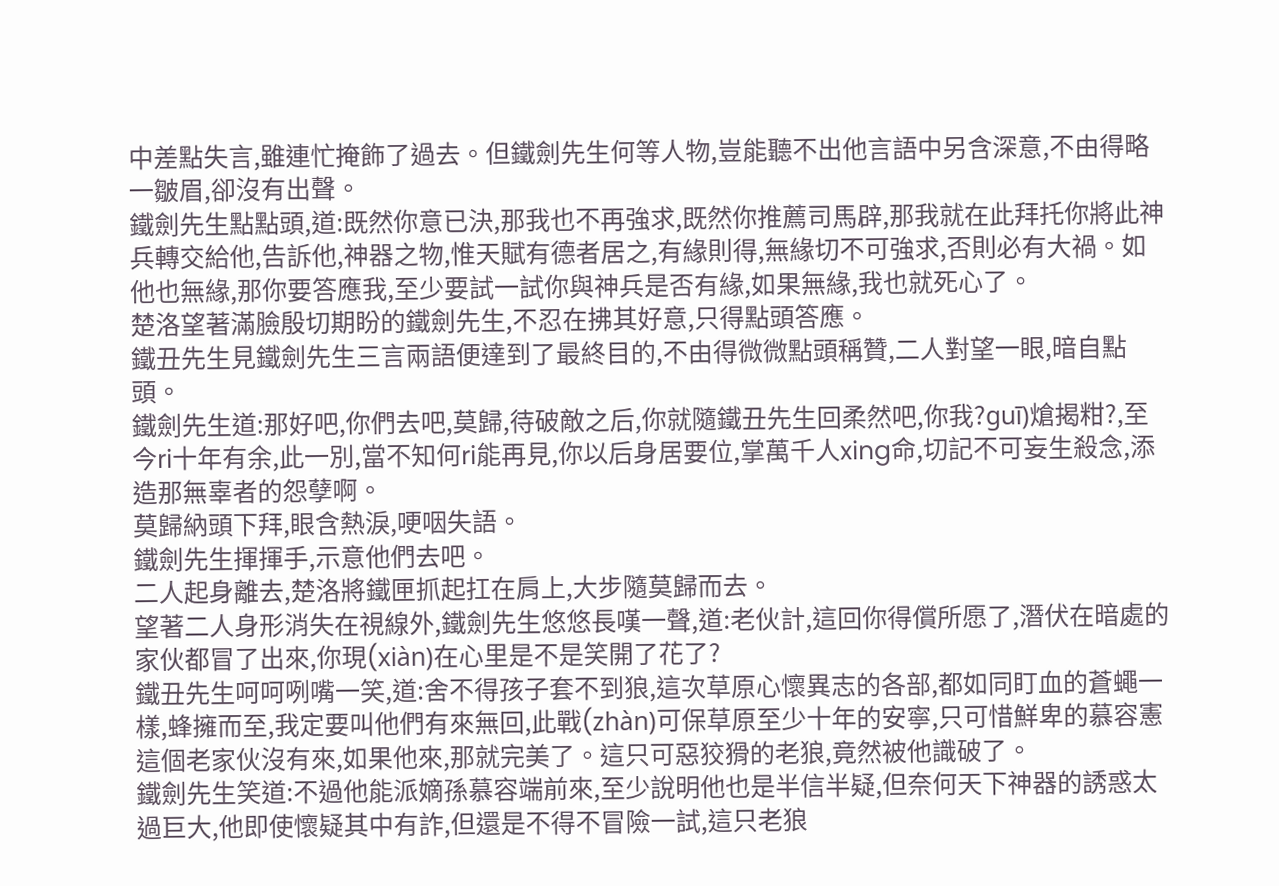中差點失言,雖連忙掩飾了過去。但鐵劍先生何等人物,豈能聽不出他言語中另含深意,不由得略一皺眉,卻沒有出聲。
鐵劍先生點點頭,道:既然你意已決,那我也不再強求,既然你推薦司馬辟,那我就在此拜托你將此神兵轉交給他,告訴他,神器之物,惟天賦有德者居之,有緣則得,無緣切不可強求,否則必有大禍。如他也無緣,那你要答應我,至少要試一試你與神兵是否有緣,如果無緣,我也就死心了。
楚洛望著滿臉殷切期盼的鐵劍先生,不忍在拂其好意,只得點頭答應。
鐵丑先生見鐵劍先生三言兩語便達到了最終目的,不由得微微點頭稱贊,二人對望一眼,暗自點頭。
鐵劍先生道:那好吧,你們去吧,莫歸,待破敵之后,你就隨鐵丑先生回柔然吧,你我?guī)熗揭粓?,至今ri十年有余,此一別,當不知何ri能再見,你以后身居要位,掌萬千人xing命,切記不可妄生殺念,添造那無辜者的怨孽啊。
莫歸納頭下拜,眼含熱淚,哽咽失語。
鐵劍先生揮揮手,示意他們去吧。
二人起身離去,楚洛將鐵匣抓起扛在肩上,大步隨莫歸而去。
望著二人身形消失在視線外,鐵劍先生悠悠長嘆一聲,道:老伙計,這回你得償所愿了,潛伏在暗處的家伙都冒了出來,你現(xiàn)在心里是不是笑開了花了?
鐵丑先生呵呵咧嘴一笑,道:舍不得孩子套不到狼,這次草原心懷異志的各部,都如同盯血的蒼蠅一樣,蜂擁而至,我定要叫他們有來無回,此戰(zhàn)可保草原至少十年的安寧,只可惜鮮卑的慕容憲這個老家伙沒有來,如果他來,那就完美了。這只可惡狡猾的老狼,竟然被他識破了。
鐵劍先生笑道:不過他能派嫡孫慕容端前來,至少說明他也是半信半疑,但奈何天下神器的誘惑太過巨大,他即使懷疑其中有詐,但還是不得不冒險一試,這只老狼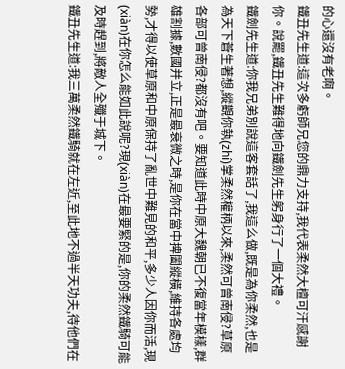的心還沒有老啊。
鐵丑先生道:這次多虧師兄您的鼎力支持,我代表柔然大檀可汗感謝你。說罷,鐵丑先生難得地向鐵劍先生躬身行了一個大禮。
鐵劍先生道:你我兄弟別說這客套話了,我這么做,既是為你柔然,也是為天下蒼生著想,縱觀你執(zhí)掌柔然權柄以來,柔然可曾南侵?草原各部可曾南侵?都沒有吧。要知道此時中原大魏朝已不復當年模樣,群雄割據,數國并立,正是最衰微之時,是你在當中捭闔縱橫,維持各處均勢,才得以使草原和中原保持了亂世中難見的和平,多少人因你而活,現(xiàn)在你怎么能如此說呢?現(xiàn)在最要緊的是,你的柔然鐵騎可能及時趕到,將敵人全殲于城下。
鐵丑先生道:我三萬柔然鐵騎就在左近,至此地不過半天功夫,待他們在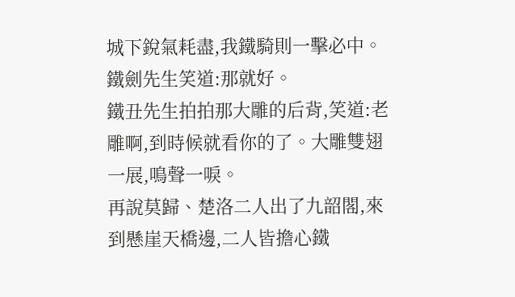城下銳氣耗盡,我鐵騎則一擊必中。
鐵劍先生笑道:那就好。
鐵丑先生拍拍那大雕的后背,笑道:老雕啊,到時候就看你的了。大雕雙翅一展,鳴聲一唳。
再說莫歸、楚洛二人出了九韶閣,來到懸崖天橋邊,二人皆擔心鐵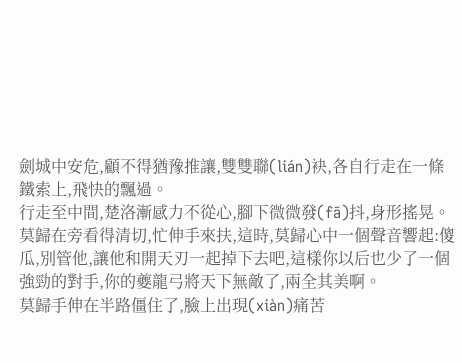劍城中安危,顧不得猶豫推讓,雙雙聯(lián)袂,各自行走在一條鐵索上,飛快的飄過。
行走至中間,楚洛漸感力不從心,腳下微微發(fā)抖,身形搖晃。
莫歸在旁看得清切,忙伸手來扶,這時,莫歸心中一個聲音響起:傻瓜,別管他,讓他和開天刃一起掉下去吧,這樣你以后也少了一個強勁的對手,你的夔龍弓將天下無敵了,兩全其美啊。
莫歸手伸在半路僵住了,臉上出現(xiàn)痛苦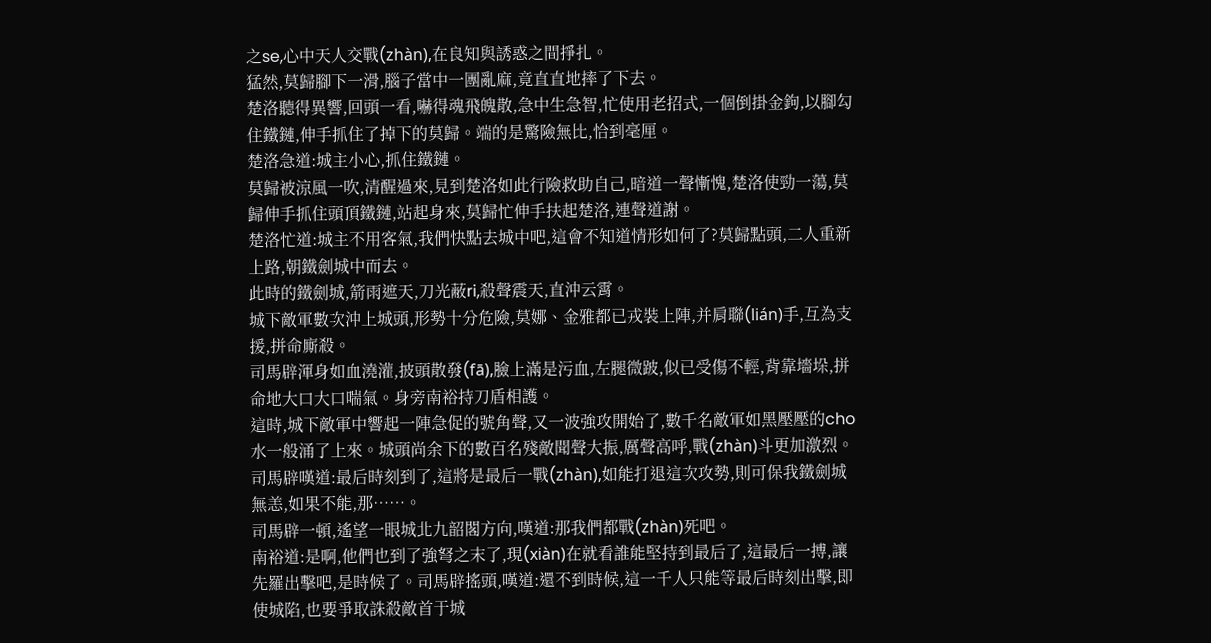之se,心中天人交戰(zhàn),在良知與誘惑之間掙扎。
猛然,莫歸腳下一滑,腦子當中一團亂麻,竟直直地摔了下去。
楚洛聽得異響,回頭一看,嚇得魂飛魄散,急中生急智,忙使用老招式,一個倒掛金鉤,以腳勾住鐵鏈,伸手抓住了掉下的莫歸。端的是驚險無比,恰到毫厘。
楚洛急道:城主小心,抓住鐵鏈。
莫歸被涼風一吹,清醒過來,見到楚洛如此行險救助自己,暗道一聲慚愧,楚洛使勁一蕩,莫歸伸手抓住頭頂鐵鏈,站起身來,莫歸忙伸手扶起楚洛,連聲道謝。
楚洛忙道:城主不用客氣,我們快點去城中吧,這會不知道情形如何了?莫歸點頭,二人重新上路,朝鐵劍城中而去。
此時的鐵劍城,箭雨遮天,刀光蔽ri,殺聲震天,直沖云霄。
城下敵軍數次沖上城頭,形勢十分危險,莫娜、金雅都已戎裝上陣,并肩聯(lián)手,互為支援,拼命廝殺。
司馬辟渾身如血澆灌,披頭散發(fā),臉上滿是污血,左腿微跛,似已受傷不輕,背靠墻垛,拼命地大口大口喘氣。身旁南裕持刀盾相護。
這時,城下敵軍中響起一陣急促的號角聲,又一波強攻開始了,數千名敵軍如黑壓壓的cho水一般涌了上來。城頭尚余下的數百名殘敵聞聲大振,厲聲高呼,戰(zhàn)斗更加激烈。
司馬辟嘆道:最后時刻到了,這將是最后一戰(zhàn),如能打退這次攻勢,則可保我鐵劍城無恙,如果不能,那……。
司馬辟一頓,遙望一眼城北九韶閣方向,嘆道:那我們都戰(zhàn)死吧。
南裕道:是啊,他們也到了強弩之末了,現(xiàn)在就看誰能堅持到最后了,這最后一搏,讓先羅出擊吧,是時候了。司馬辟搖頭,嘆道:還不到時候,這一千人只能等最后時刻出擊,即使城陷,也要爭取誅殺敵首于城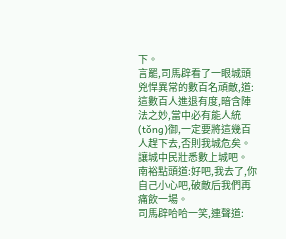下。
言罷,司馬辟看了一眼城頭兇悍異常的數百名頑敵,道:這數百人進退有度,暗含陣法之妙,當中必有能人統(tǒng)御,一定要將這幾百人趕下去,否則我城危矣。讓城中民壯悉數上城吧。
南裕點頭道:好吧,我去了,你自己小心吧,破敵后我們再痛飲一場。
司馬辟哈哈一笑,連聲道: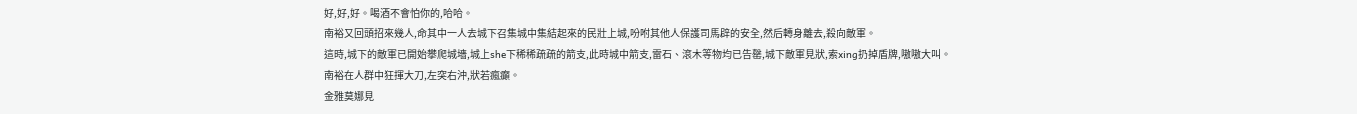好,好,好。喝酒不會怕你的,哈哈。
南裕又回頭招來幾人,命其中一人去城下召集城中集結起來的民壯上城,吩咐其他人保護司馬辟的安全,然后轉身離去,殺向敵軍。
這時,城下的敵軍已開始攀爬城墻,城上she下稀稀疏疏的箭支,此時城中箭支,雷石、滾木等物均已告罄,城下敵軍見狀,索xing扔掉盾牌,嗷嗷大叫。
南裕在人群中狂揮大刀,左突右沖,狀若瘋癲。
金雅莫娜見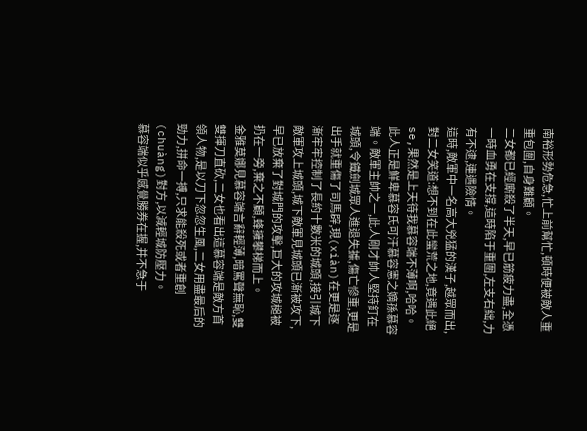南裕形勢危急,忙上前幫忙,頓時便被敵人重重包圍,自身難顧。
二女都已經廝殺了半天,早已筋疲力盡,全憑一時血勇在支撐,這時陷于重圍,左支右絀,力有不逮,連遇險情。
這時,敵軍中一名高大兇猛的漢子,越眾而出,對二女笑道:想不到在此蠻荒之地,竟遇此絕se,果然是上天待我慕容端不薄啊,哈哈。
此人正是鮮卑慕容氏可汗慕容憲之嫡孫慕容端。敵軍主帥之一,此人剛才帥人堅持釘在城頭,令鐵劍城眾人進退失據,傷亡慘重,更是出手就重傷了司馬辟,現(xiàn)在更是逐漸牢牢控制了長約十數米的城頭,接引城下敵軍攻上城頭,城下敵軍見城頭已漸被攻下,早已放棄了對城門的攻擊,巨大的攻城槌被扔在一旁,棄之不顧,蜂擁攀梯而上。
金雅莫娜見慕容端言辭輕薄,暗罵聲無恥,雙雙揮刀直砍,二女也看出這慕容端是敵方首領人物,是以刀下忽忽生風,二女用盡最后的勁力,拼命一搏,只求能殺死或者重創(chuàng)對方,以減輕城防壓力。
慕容端似乎感覺勝券在握,并不急于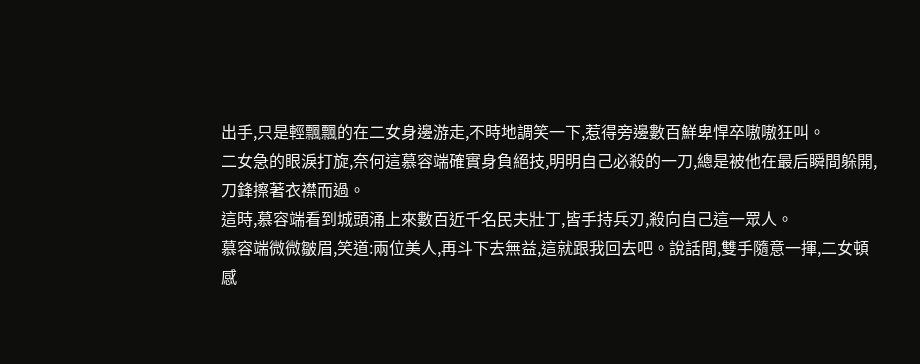出手,只是輕飄飄的在二女身邊游走,不時地調笑一下,惹得旁邊數百鮮卑悍卒嗷嗷狂叫。
二女急的眼淚打旋,奈何這慕容端確實身負絕技,明明自己必殺的一刀,總是被他在最后瞬間躲開,刀鋒擦著衣襟而過。
這時,慕容端看到城頭涌上來數百近千名民夫壯丁,皆手持兵刃,殺向自己這一眾人。
慕容端微微皺眉,笑道:兩位美人,再斗下去無益,這就跟我回去吧。說話間,雙手隨意一揮,二女頓感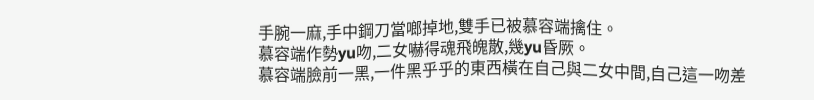手腕一麻,手中鋼刀當啷掉地,雙手已被慕容端擒住。
慕容端作勢yu吻,二女嚇得魂飛魄散,幾yu昏厥。
慕容端臉前一黑,一件黑乎乎的東西橫在自己與二女中間,自己這一吻差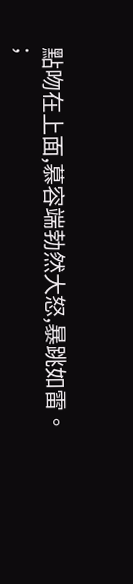點吻在上面,慕容端勃然大怒,暴跳如雷。
;